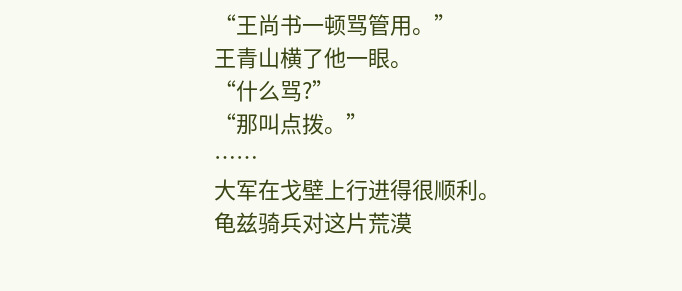“王尚书一顿骂管用。”
王青山横了他一眼。
“什么骂?”
“那叫点拨。”
……
大军在戈壁上行进得很顺利。
龟兹骑兵对这片荒漠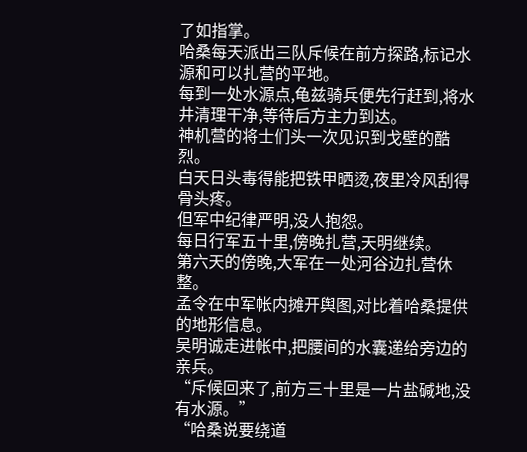了如指掌。
哈桑每天派出三队斥候在前方探路,标记水源和可以扎营的平地。
每到一处水源点,龟兹骑兵便先行赶到,将水井清理干净,等待后方主力到达。
神机营的将士们头一次见识到戈壁的酷烈。
白天日头毒得能把铁甲晒烫,夜里冷风刮得骨头疼。
但军中纪律严明,没人抱怨。
每日行军五十里,傍晚扎营,天明继续。
第六天的傍晚,大军在一处河谷边扎营休整。
孟令在中军帐内摊开舆图,对比着哈桑提供的地形信息。
吴明诚走进帐中,把腰间的水囊递给旁边的亲兵。
“斥候回来了,前方三十里是一片盐碱地,没有水源。”
“哈桑说要绕道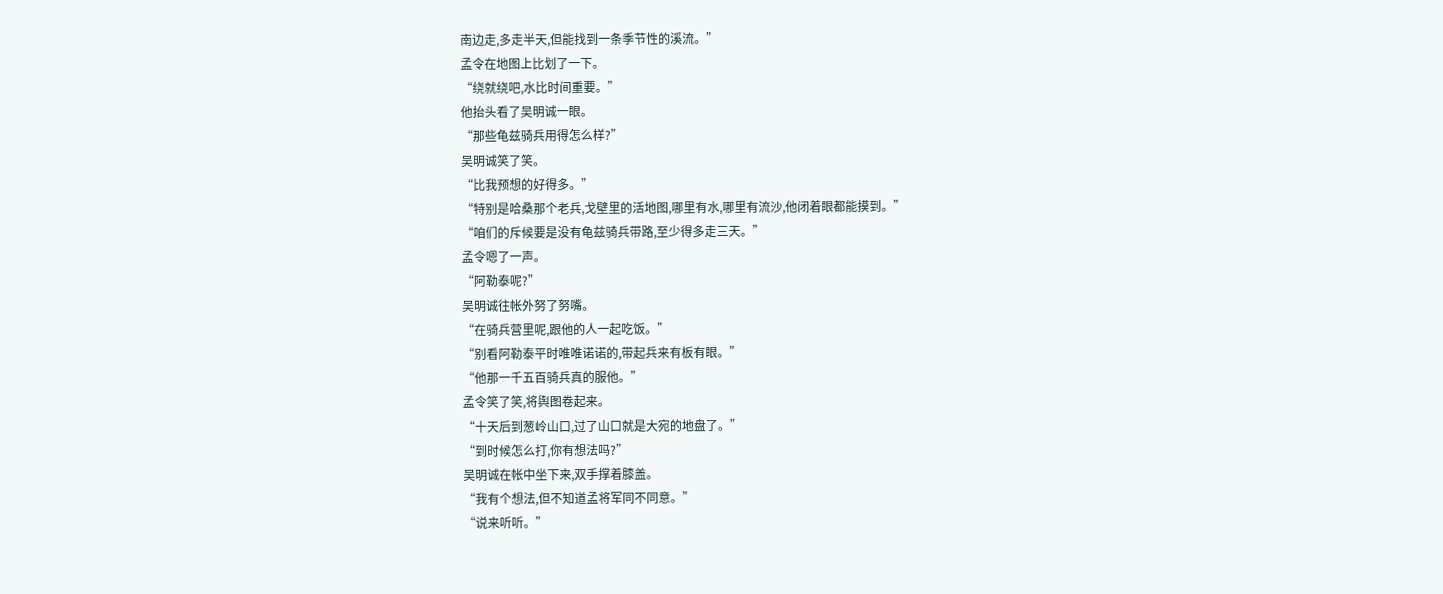南边走,多走半天,但能找到一条季节性的溪流。”
孟令在地图上比划了一下。
“绕就绕吧,水比时间重要。”
他抬头看了吴明诚一眼。
“那些龟兹骑兵用得怎么样?”
吴明诚笑了笑。
“比我预想的好得多。”
“特别是哈桑那个老兵,戈壁里的活地图,哪里有水,哪里有流沙,他闭着眼都能摸到。”
“咱们的斥候要是没有龟兹骑兵带路,至少得多走三天。”
孟令嗯了一声。
“阿勒泰呢?”
吴明诚往帐外努了努嘴。
“在骑兵营里呢,跟他的人一起吃饭。”
“别看阿勒泰平时唯唯诺诺的,带起兵来有板有眼。”
“他那一千五百骑兵真的服他。”
孟令笑了笑,将舆图卷起来。
“十天后到葱岭山口,过了山口就是大宛的地盘了。”
“到时候怎么打,你有想法吗?”
吴明诚在帐中坐下来,双手撑着膝盖。
“我有个想法,但不知道孟将军同不同意。”
“说来听听。”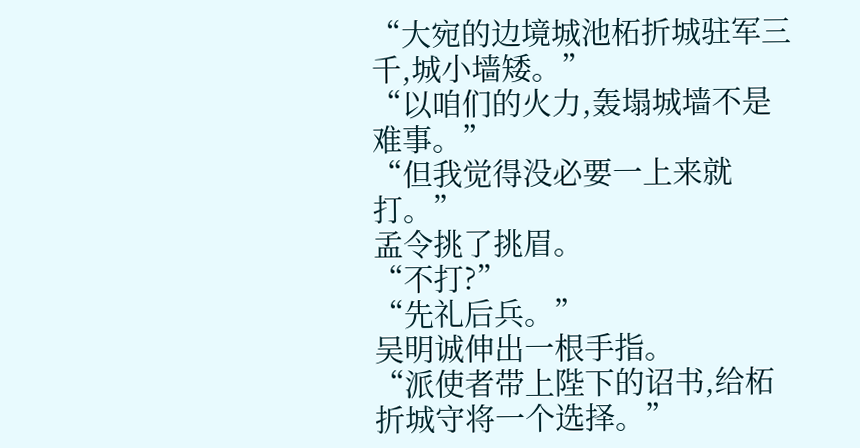“大宛的边境城池柘折城驻军三千,城小墙矮。”
“以咱们的火力,轰塌城墙不是难事。”
“但我觉得没必要一上来就打。”
孟令挑了挑眉。
“不打?”
“先礼后兵。”
吴明诚伸出一根手指。
“派使者带上陛下的诏书,给柘折城守将一个选择。”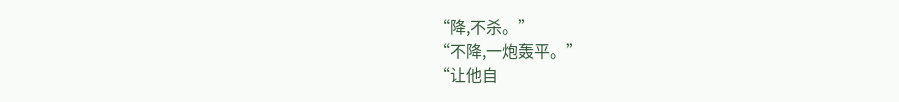“降,不杀。”
“不降,一炮轰平。”
“让他自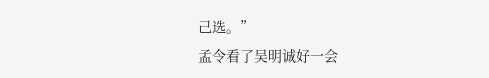己选。”
孟令看了吴明诚好一会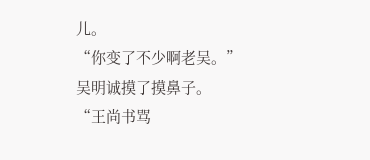儿。
“你变了不少啊老吴。”
吴明诚摸了摸鼻子。
“王尚书骂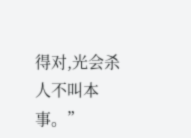得对,光会杀人不叫本事。”